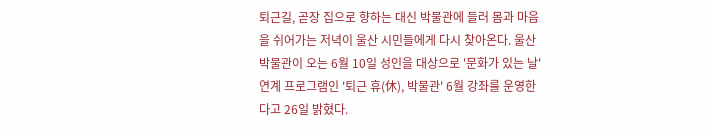퇴근길, 곧장 집으로 향하는 대신 박물관에 들러 몸과 마음을 쉬어가는 저녁이 울산 시민들에게 다시 찾아온다. 울산박물관이 오는 6월 10일 성인을 대상으로 '문화가 있는 날' 연계 프로그램인 '퇴근 휴(休), 박물관' 6월 강좌를 운영한다고 26일 밝혔다.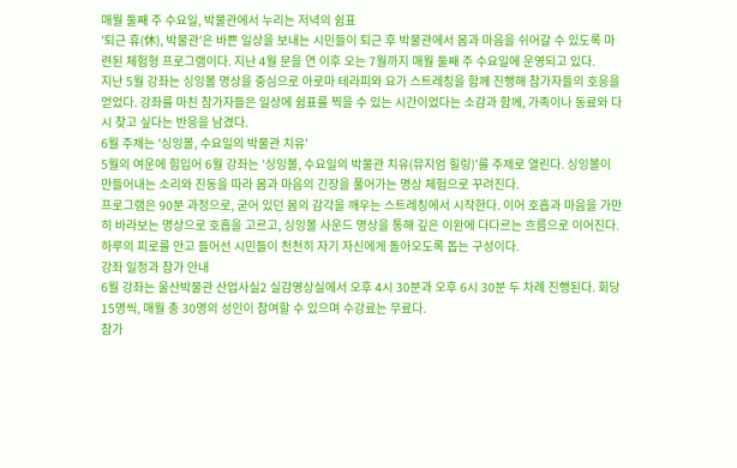매월 둘째 주 수요일, 박물관에서 누리는 저녁의 쉼표
'퇴근 휴(休), 박물관'은 바쁜 일상을 보내는 시민들이 퇴근 후 박물관에서 몸과 마음을 쉬어갈 수 있도록 마련된 체험형 프로그램이다. 지난 4월 문을 연 이후 오는 7월까지 매월 둘째 주 수요일에 운영되고 있다.
지난 5월 강좌는 싱잉볼 명상을 중심으로 아로마 테라피와 요가 스트레칭을 함께 진행해 참가자들의 호응을 얻었다. 강좌를 마친 참가자들은 일상에 쉼표를 찍을 수 있는 시간이었다는 소감과 함께, 가족이나 동료와 다시 찾고 싶다는 반응을 남겼다.
6월 주제는 '싱잉볼, 수요일의 박물관 치유'
5월의 여운에 힘입어 6월 강좌는 '싱잉볼, 수요일의 박물관 치유(뮤지엄 힐링)'를 주제로 열린다. 싱잉볼이 만들어내는 소리와 진동을 따라 몸과 마음의 긴장을 풀어가는 명상 체험으로 꾸려진다.
프로그램은 90분 과정으로, 굳어 있던 몸의 감각을 깨우는 스트레칭에서 시작한다. 이어 호흡과 마음을 가만히 바라보는 명상으로 호흡을 고르고, 싱잉볼 사운드 명상을 통해 깊은 이완에 다다르는 흐름으로 이어진다. 하루의 피로를 안고 들어선 시민들이 천천히 자기 자신에게 돌아오도록 돕는 구성이다.
강좌 일정과 참가 안내
6월 강좌는 울산박물관 산업사실2 실감영상실에서 오후 4시 30분과 오후 6시 30분 두 차례 진행된다. 회당 15명씩, 매월 총 30명의 성인이 참여할 수 있으며 수강료는 무료다.
참가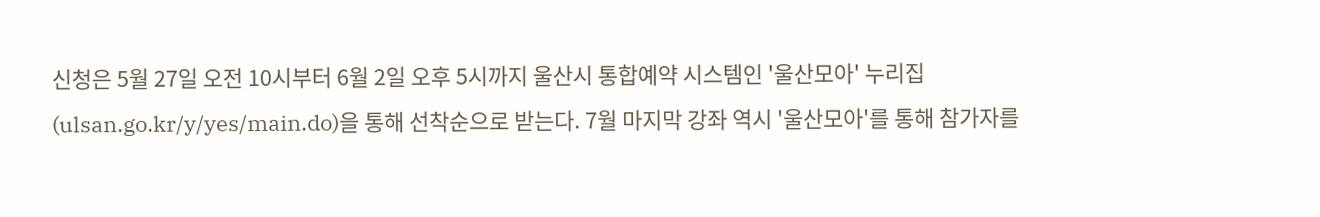신청은 5월 27일 오전 10시부터 6월 2일 오후 5시까지 울산시 통합예약 시스템인 '울산모아' 누리집(ulsan.go.kr/y/yes/main.do)을 통해 선착순으로 받는다. 7월 마지막 강좌 역시 '울산모아'를 통해 참가자를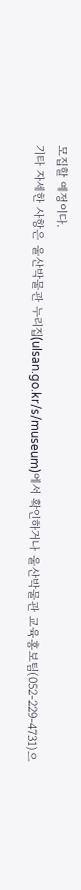모집할 예정이다.
기타 자세한 사항은 울산박물관 누리집(ulsan.go.kr/s/museum)에서 확인하거나 울산박물관 교육홍보팀(052-229-4731)으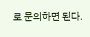로 문의하면 된다.